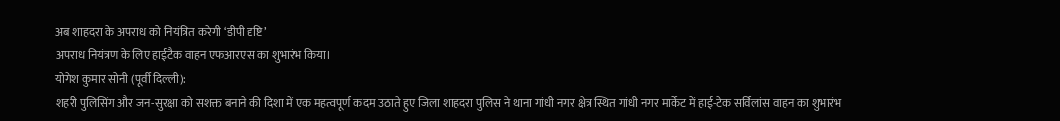अब शाहदरा के अपराध को नियंत्रित करेगी ‘डीपी दृष्टि’
अपराध नियंत्रण के लिए हाईटैक वाहन एफआरएस का शुभारंभ किया।
योगेश कुमार सोनी (पूर्वी दिल्ली):
शहरी पुलिसिंग और जन-सुरक्षा को सशक्त बनाने की दिशा में एक महत्वपूर्ण कदम उठाते हुए जिला शाहदरा पुलिस ने थाना गांधी नगर क्षेत्र स्थित गांधी नगर मार्केट में हाई-टेक सर्विलांस वाहन का शुभारंभ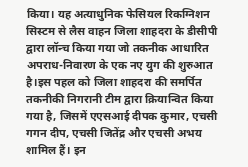किया। यह अत्याधुनिक फेसियल रिकग्निशन सिस्टम से लैस वाहन जिला शाहदरा के डीसीपी द्वारा लॉन्च किया गया जो तकनीक आधारित अपराध-निवारण के एक नए युग की शुरुआत है।इस पहल को जिला शाहदरा की समर्पित तकनीकी निगरानी टीम द्वारा क्रियान्वित किया गया है, जिसमें एएसआई दीपक कुमार, एचसी गगन दीप, एचसी जितेंद्र और एचसी अभय शामिल हैं। इन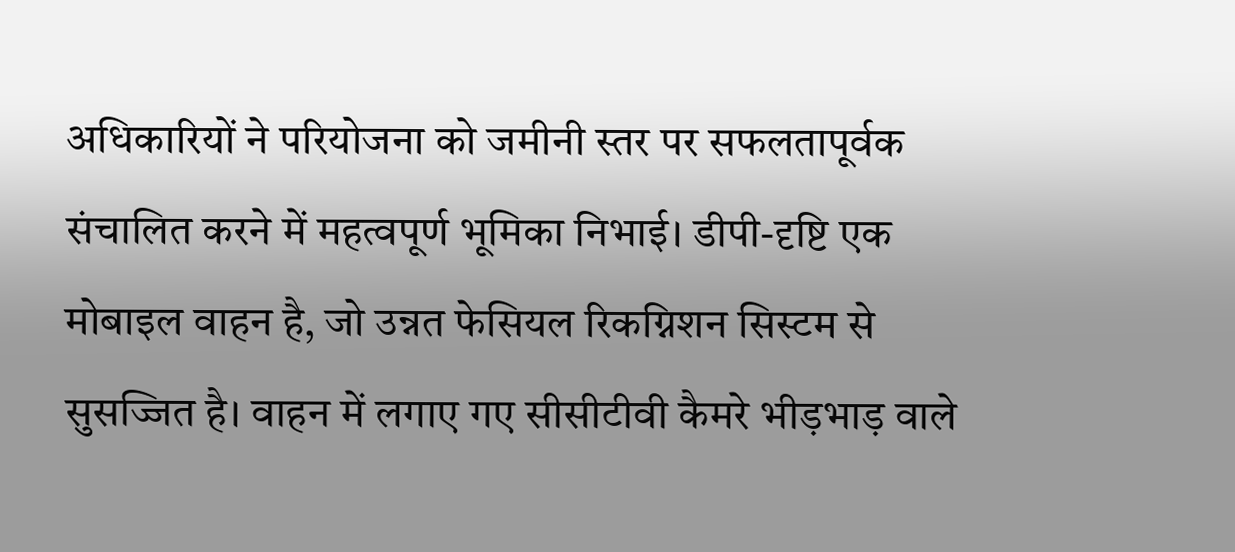अधिकारियों ने परियोजना को जमीनी स्तर पर सफलतापूर्वक संचालित करने में महत्वपूर्ण भूमिका निभाई। डीपी-दृष्टि एक मोबाइल वाहन है, जो उन्नत फेसियल रिकग्निशन सिस्टम से सुसज्जित है। वाहन में लगाए गए सीसीटीवी कैमरे भीड़भाड़ वाले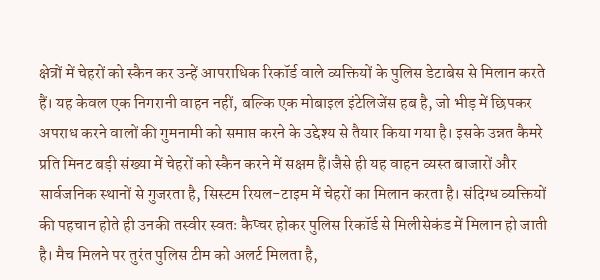क्षेत्रों में चेहरों को स्कैन कर उन्हें आपराधिक रिकॉर्ड वाले व्यक्तियों के पुलिस डेटाबेस से मिलान करते हैं। यह केवल एक निगरानी वाहन नहीं, बल्कि एक मोबाइल इंटेलिजेंस हब है, जो भीड़ में छिपकर अपराध करने वालों की गुमनामी को समाप्त करने के उद्देश्य से तैयार किया गया है। इसके उन्नत कैमरे प्रति मिनट बड़ी संख्या में चेहरों को स्कैन करने में सक्षम हैं।जैसे ही यह वाहन व्यस्त बाजारों और सार्वजनिक स्थानों से गुजरता है, सिस्टम रियल-टाइम में चेहरों का मिलान करता है। संदिग्ध व्यक्तियों की पहचान होते ही उनकी तस्वीर स्वतः कैप्चर होकर पुलिस रिकॉर्ड से मिलीसेकंड में मिलान हो जाती है। मैच मिलने पर तुरंत पुलिस टीम को अलर्ट मिलता है,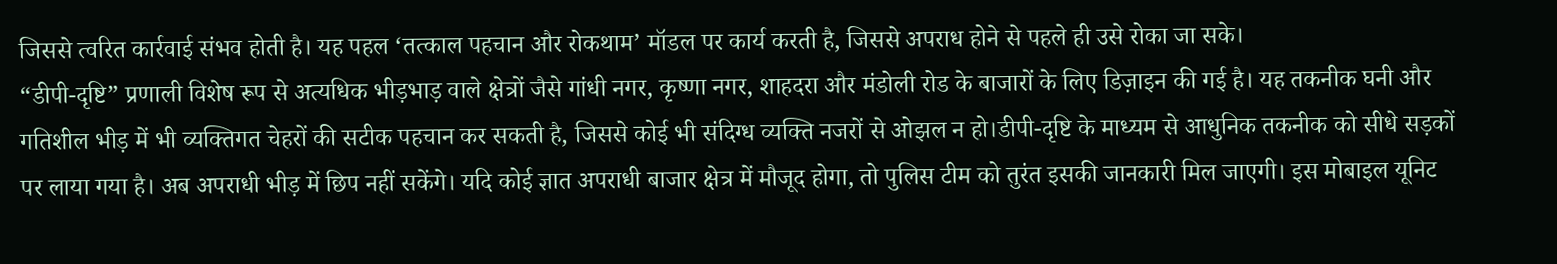जिससे त्वरित कार्रवाई संभव होती है। यह पहल ‘तत्काल पहचान और रोकथाम’ मॉडल पर कार्य करती है, जिससे अपराध होने से पहले ही उसे रोका जा सके।
“डीपी-दृष्टि” प्रणाली विशेष रूप से अत्यधिक भीड़भाड़ वाले क्षेत्रों जैसे गांधी नगर, कृष्णा नगर, शाहदरा और मंडोली रोड के बाजारों के लिए डिज़ाइन की गई है। यह तकनीक घनी और गतिशील भीड़ में भी व्यक्तिगत चेहरों की सटीक पहचान कर सकती है, जिससे कोई भी संदिग्ध व्यक्ति नजरों से ओझल न हो।डीपी-दृष्टि के माध्यम से आधुनिक तकनीक को सीधे सड़कों पर लाया गया है। अब अपराधी भीड़ में छिप नहीं सकेंगे। यदि कोई ज्ञात अपराधी बाजार क्षेत्र में मौजूद होगा, तो पुलिस टीम को तुरंत इसकी जानकारी मिल जाएगी। इस मोबाइल यूनिट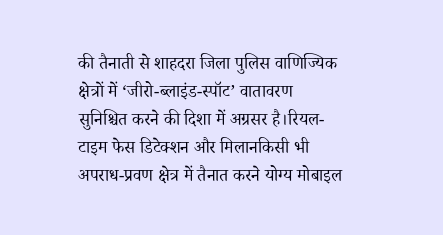की तैनाती से शाहदरा जिला पुलिस वाणिज्यिक क्षेत्रों में ‘जीरो-ब्लाइंड-स्पॉट’ वातावरण सुनिश्चित करने की दिशा में अग्रसर है।रियल-टाइम फेस डिटेक्शन और मिलानकिसी भी अपराध-प्रवण क्षेत्र में तैनात करने योग्य मोबाइल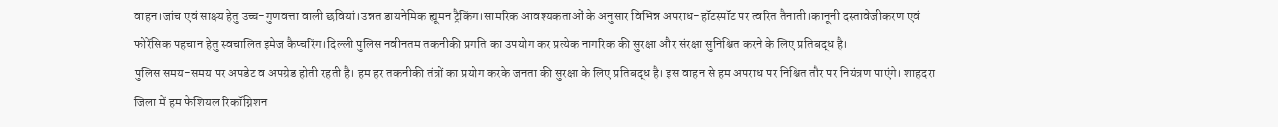वाहन।जांच एवं साक्ष्य हेतु उच्च-गुणवत्ता वाली छवियां।उन्नत डायनेमिक ह्यूमन ट्रैकिंग।सामरिक आवश्यकताओं के अनुसार विभिन्न अपराध-हॉटस्पॉट पर त्वरित तैनाती।कानूनी दस्तावेजीकरण एवं फोरेंसिक पहचान हेतु स्वचालित इमेज कैप्चरिंग।दिल्ली पुलिस नवीनतम तकनीकी प्रगति का उपयोग कर प्रत्येक नागरिक की सुरक्षा और संरक्षा सुनिश्चित करने के लिए प्रतिबद्ध है।
पुलिस समय-समय पर अपडेट व अपग्रेड होती रहती है। हम हर तकनीकी तंत्रों का प्रयोग करके जनता की सुरक्षा के लिए प्रतिबद्ध है। इस वाहन से हम अपराध पर निश्चित तौर पर नियंत्रण पाएंगे। शाहदरा जिला में हम फेशियल रिकॉग्निशन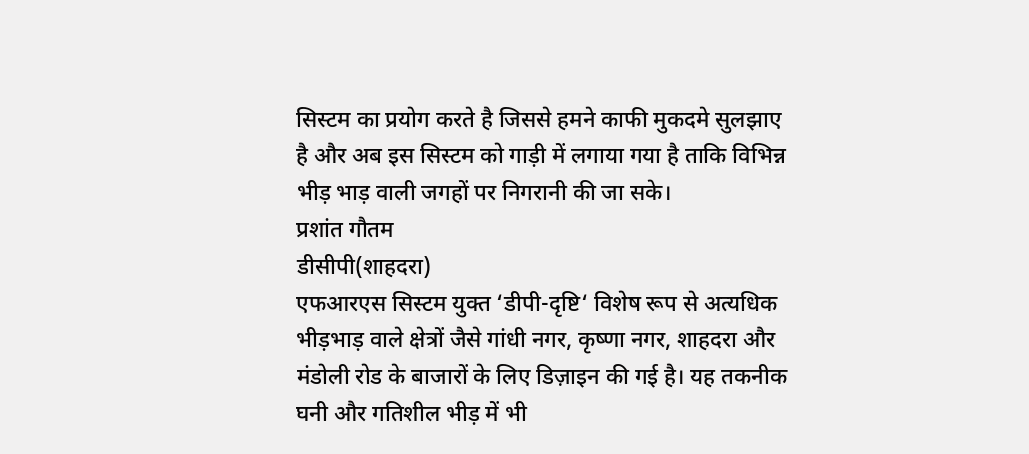सिस्टम का प्रयोग करते है जिससे हमने काफी मुकदमे सुलझाए है और अब इस सिस्टम को गाड़ी में लगाया गया है ताकि विभिन्न भीड़ भाड़ वाली जगहों पर निगरानी की जा सके।
प्रशांत गौतम
डीसीपी(शाहदरा)
एफआरएस सिस्टम युक्त ‘डीपी-दृष्टि‘ विशेष रूप से अत्यधिक भीड़भाड़ वाले क्षेत्रों जैसे गांधी नगर, कृष्णा नगर, शाहदरा और मंडोली रोड के बाजारों के लिए डिज़ाइन की गई है। यह तकनीक घनी और गतिशील भीड़ में भी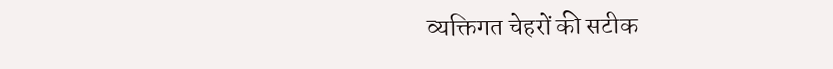व्यक्तिगत चेहरों की सटीक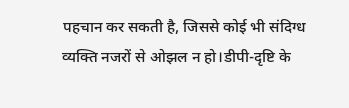पहचान कर सकती है, जिससे कोई भी संदिग्ध व्यक्ति नजरों से ओझल न हो।डीपी-दृष्टि के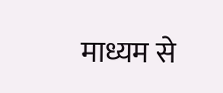माध्यम से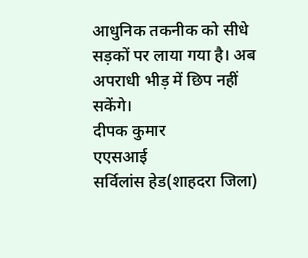आधुनिक तकनीक को सीधे सड़कों पर लाया गया है। अब अपराधी भीड़ में छिप नहीं सकेंगे।
दीपक कुमार
एएसआई
सर्विलांस हेड(शाहदरा जिला)